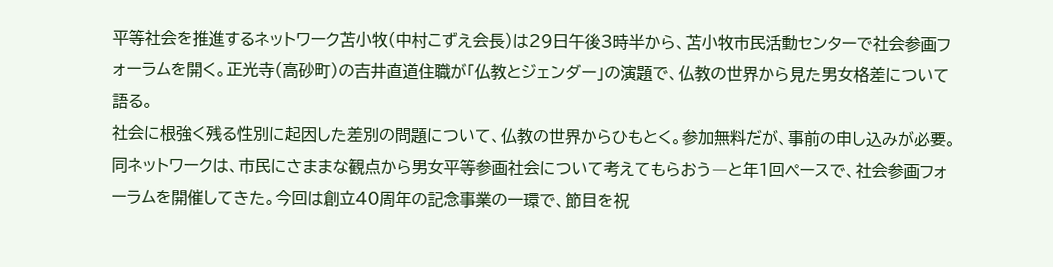平等社会を推進するネットワーク苫小牧(中村こずえ会長)は29日午後3時半から、苫小牧市民活動センターで社会参画フォーラムを開く。正光寺(高砂町)の吉井直道住職が「仏教とジェンダー」の演題で、仏教の世界から見た男女格差について語る。
社会に根強く残る性別に起因した差別の問題について、仏教の世界からひもとく。参加無料だが、事前の申し込みが必要。
同ネットワークは、市民にさままな観点から男女平等参画社会について考えてもらおう―と年1回ペースで、社会参画フォーラムを開催してきた。今回は創立40周年の記念事業の一環で、節目を祝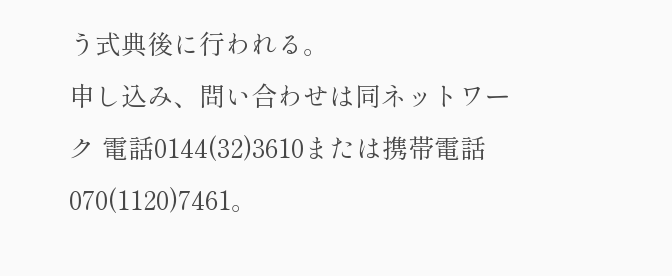う式典後に行われる。
申し込み、問い合わせは同ネットワーク 電話0144(32)3610または携帯電話 070(1120)7461。